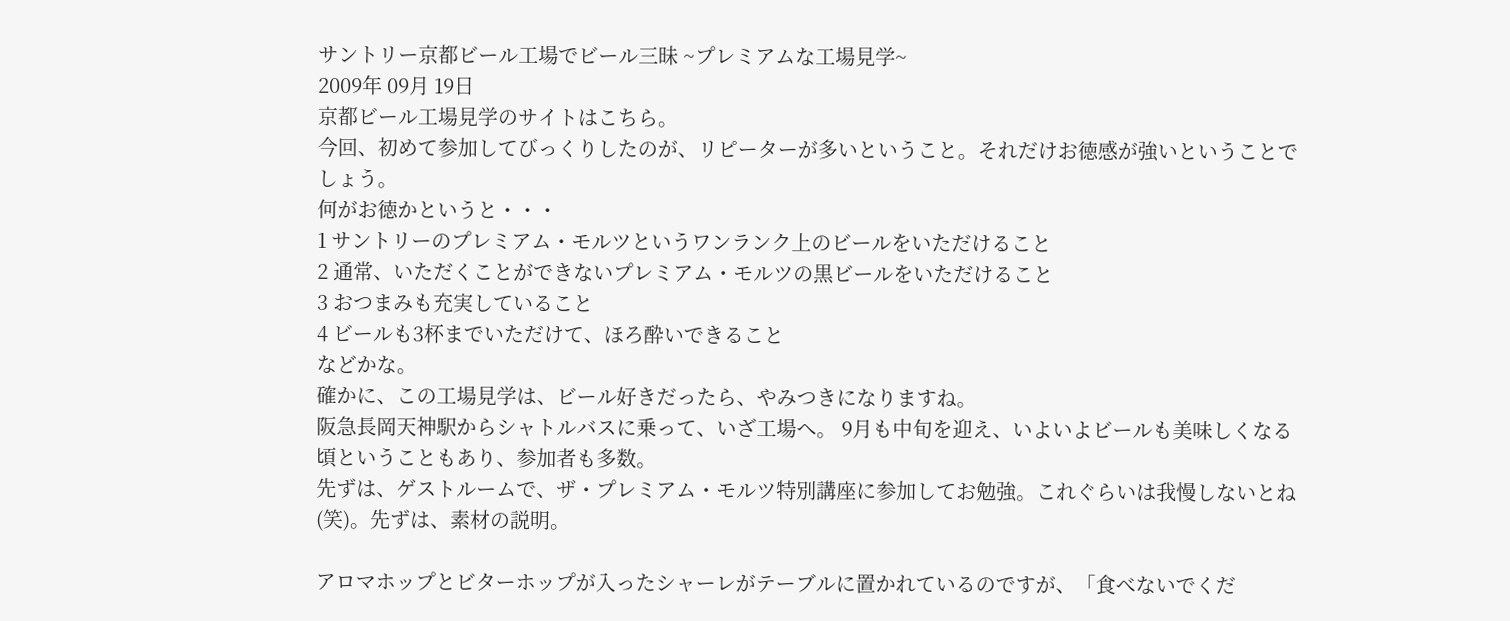サントリー京都ビール工場でビール三昧 ~プレミアムな工場見学~
2009年 09月 19日
京都ビール工場見学のサイトはこちら。
今回、初めて参加してびっくりしたのが、リピーターが多いということ。それだけお徳感が強いということでしょう。
何がお徳かというと・・・
1 サントリーのプレミアム・モルツというワンランク上のビールをいただけること
2 通常、いただくことができないプレミアム・モルツの黒ビールをいただけること
3 おつまみも充実していること
4 ビールも3杯までいただけて、ほろ酔いできること
などかな。
確かに、この工場見学は、ビール好きだったら、やみつきになりますね。
阪急長岡天神駅からシャトルバスに乗って、いざ工場へ。 9月も中旬を迎え、いよいよビールも美味しくなる頃ということもあり、参加者も多数。
先ずは、ゲストルームで、ザ・プレミアム・モルツ特別講座に参加してお勉強。これぐらいは我慢しないとね(笑)。先ずは、素材の説明。

アロマホップとビターホップが入ったシャーレがテーブルに置かれているのですが、「食べないでくだ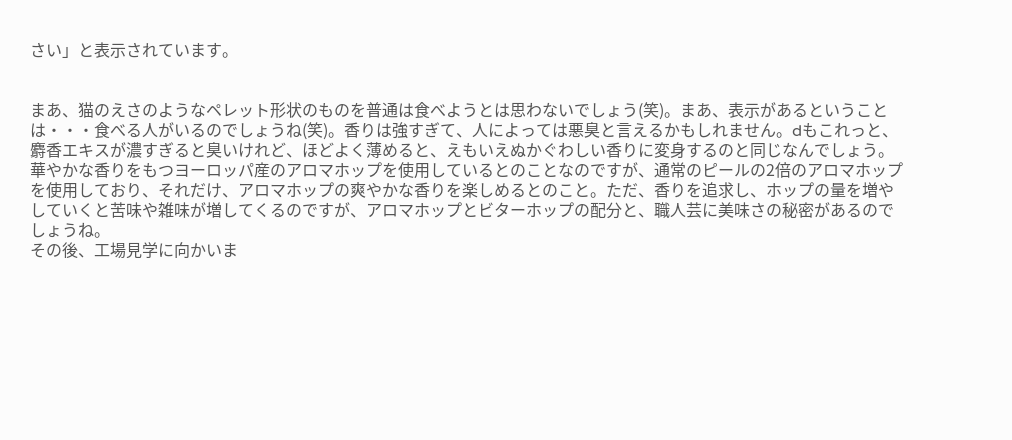さい」と表示されています。


まあ、猫のえさのようなペレット形状のものを普通は食べようとは思わないでしょう(笑)。まあ、表示があるということは・・・食べる人がいるのでしょうね(笑)。香りは強すぎて、人によっては悪臭と言えるかもしれません。dもこれっと、麝香エキスが濃すぎると臭いけれど、ほどよく薄めると、えもいえぬかぐわしい香りに変身するのと同じなんでしょう。
華やかな香りをもつヨーロッパ産のアロマホップを使用しているとのことなのですが、通常のピールの2倍のアロマホップを使用しており、それだけ、アロマホップの爽やかな香りを楽しめるとのこと。ただ、香りを追求し、ホップの量を増やしていくと苦味や雑味が増してくるのですが、アロマホップとビターホップの配分と、職人芸に美味さの秘密があるのでしょうね。
その後、工場見学に向かいま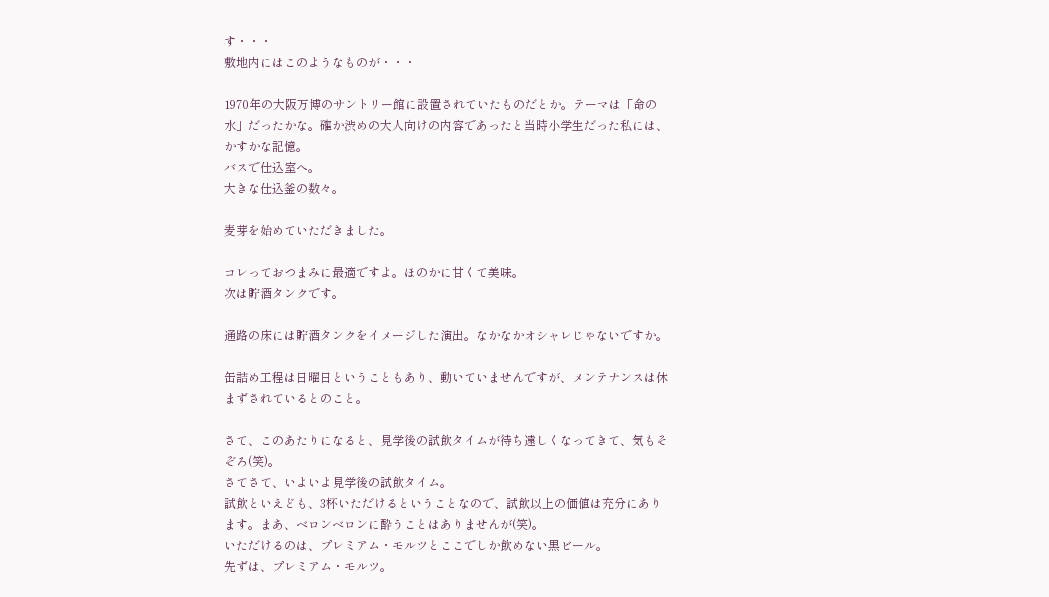す・・・
敷地内にはこのようなものが・・・

1970年の大阪万博のサントリー館に設置されていたものだとか。テーマは「命の水」だったかな。確か渋めの大人向けの内容であったと当時小学生だった私には、かすかな記憶。
バスで仕込室へ。
大きな仕込釜の数々。

麦芽を始めていただきました。

コレっておつまみに最適ですよ。ほのかに甘くて美味。
次は貯酒タンクです。

通路の床には貯酒タンクをイメージした演出。なかなかオシャレじゃないですか。

缶詰め工程は日曜日ということもあり、動いていませんですが、メンテナンスは休まずされているとのこと。

さて、このあたりになると、見学後の試飲タイムが待ち遠しくなってきて、気もそぞろ(笑)。
さてさて、いよいよ見学後の試飲タイム。
試飲といえども、3杯いただけるということなので、試飲以上の価値は充分にあります。まあ、ベロンベロンに酔うことはありませんが(笑)。
いただけるのは、プレミアム・モルツとここでしか飲めない黒ビール。
先ずは、プレミアム・モルツ。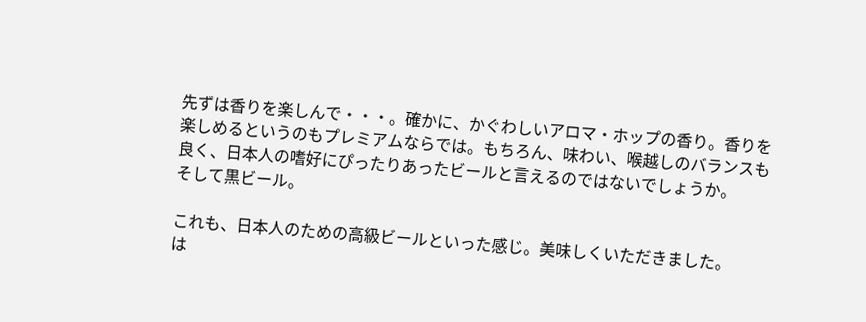先ずは香りを楽しんで・・・。確かに、かぐわしいアロマ・ホップの香り。香りを楽しめるというのもプレミアムならでは。もちろん、味わい、喉越しのバランスも良く、日本人の嗜好にぴったりあったビールと言えるのではないでしょうか。
そして黒ビール。

これも、日本人のための高級ビールといった感じ。美味しくいただきました。
は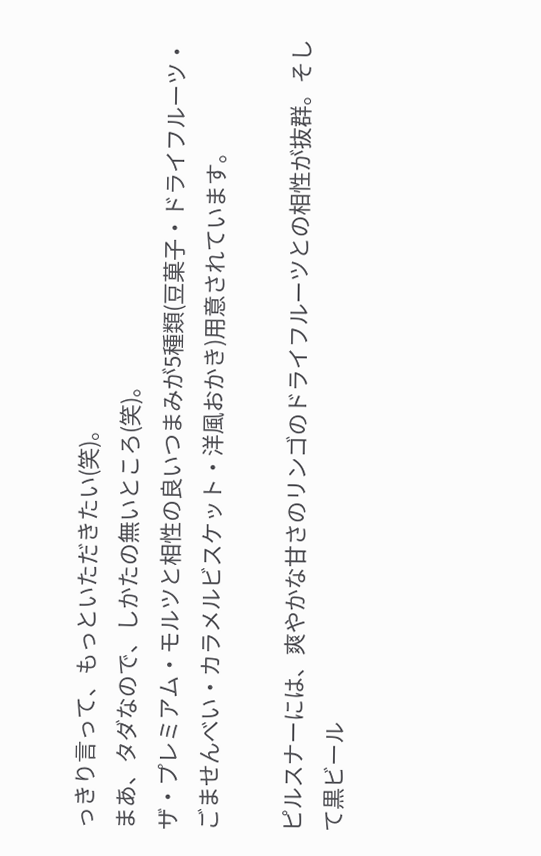っきり言って、もっといただきたい(笑)。
まあ、タダなので、しかたの無いところ(笑)。
ザ・プレミアム・モルツと相性の良いつまみが5種類(豆菓子・ドライフルーツ・ごませんべい・カラメルビスケット・洋風おかき)用意されています。

ピルスナーには、爽やかな甘さのリンゴのドライフルーツとの相性が抜群。そして黒ビール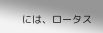には、ロータス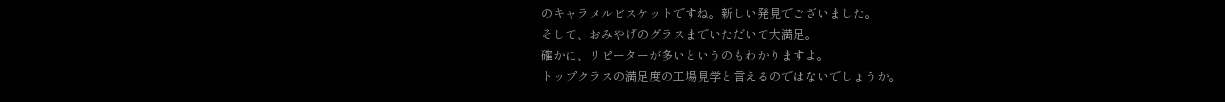のキャラメルビスケットですね。新しい発見でございました。
そして、おみやげのグラスまでいただいて大満足。
確かに、リピーターが多いというのもわかりますよ。
トップクラスの満足度の工場見学と言えるのではないでしょうか。